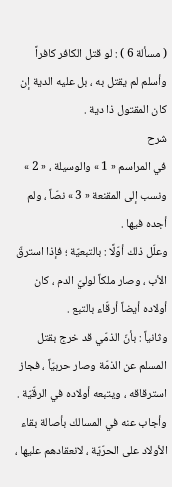( مسألة 6 ) : لو قتل الكافر كافراً وأسلم لم يقتل به ، بل عليه الدية إن كان المقتول ذا دية .
شرح
في المراسم « 1 » والوسيلة ، « 2 » ونسب إلى المقنعة « 3 » نصّاً ، ولم أجده فيها .
وعلّل ذلك أوّلًا : بالتبعيّة ؛ فإذا استرقّ الأب ، وصار ملكاً لوليّ الدم ، كان أولاده أيضاً أرقّاء بالتبع .
وثانياً : بأنّ الذمّي قد خرج بقتل المسلم عن الذمّة وصار حربيّاً ، فجاز استرقاقه ، ويتبعه أولاده في الرقّيّة .
وأجاب عنه في المسالك بأصالة بقاء الأولاد على الحرّيّة ، لانعقادهم عليها ،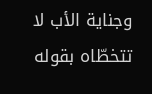وجناية الأب لا تتخطّاه بقوله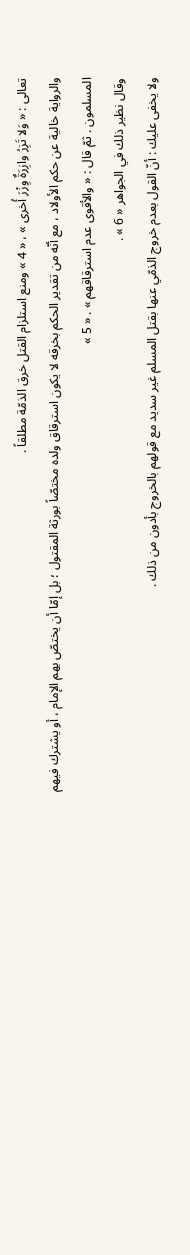تعالى : « وَلا تَزِرُ وازِرَةٌ وِزْرَ أُخرى » ، « 4 » ومنع استلزام القتل خرق الذمّة مطلقاً .
والرواية خالية عن حكم الأولاد ، مع أنّه من تقدير الحكم بخرقه لا يكون استرقاق ولده مختصّاً بورثة المقتول ؛ بل إمّا أن يختصّ بهم الإمام ، أو يشترك فيهم المسلمون . ثمّ قال : « والأقوى عدم استرقاقهم » . « 5 »
وقال نظير ذلك في الجواهر « 6 » .
ولا يخفى عليك : أنّ القول بعدم خروج الذمّي عنها بقتل المسلم غير سديد مع قولهم بالخروج بأدون من ذلك .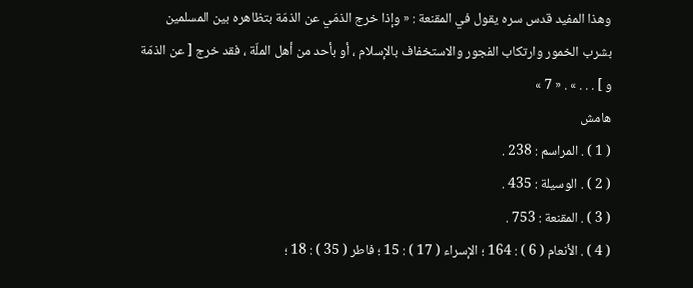وهذا المفيد قدس سره يقول في المقنعة : « وإذا خرج الذمّي عن الذمّة بتظاهره بين المسلمين بشرب الخمور وارتكاب الفجور والاستخفاف بالإسلام ، أو بأحد من أهل الملّة ، فقد خرج [ عن الذمّة و ] . . . » . « 7 »
هامش
( 1 ) . المراسم : 238 .
( 2 ) . الوسيلة : 435 .
( 3 ) . المقنعة : 753 .
( 4 ) . الأنعام ( 6 ) : 164 ؛ الإسراء ( 17 ) : 15 ؛ فاطر ( 35 ) : 18 ؛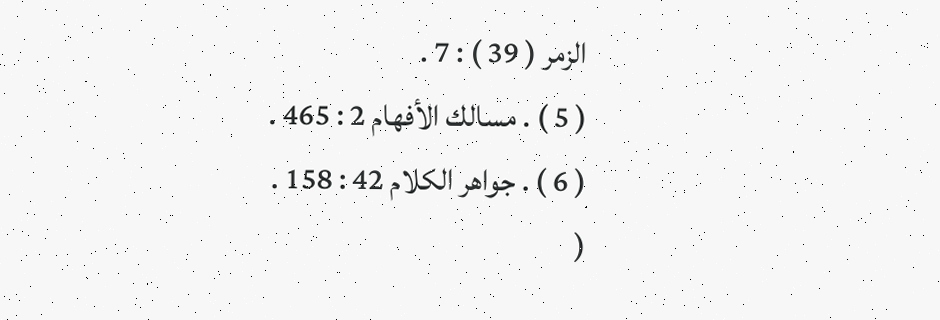الزمر ( 39 ) : 7 .
( 5 ) . مسالك الأفهام 2 : 465 .
( 6 ) . جواهر الكلام 42 : 158 .
(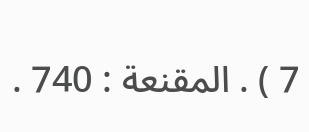7 ) . المقنعة : 740 .